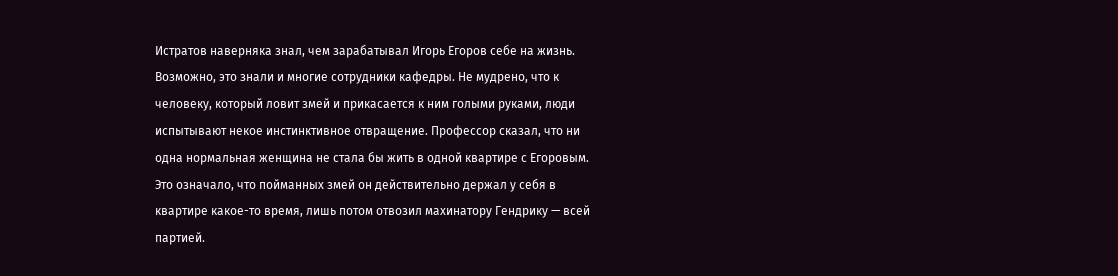Истратов наверняка знал, чем зарабатывал Игорь Егоров себе на жизнь. Возможно, это знали и многие сотрудники кафедры. Не мудрено, что к человеку, который ловит змей и прикасается к ним голыми руками, люди испытывают некое инстинктивное отвращение. Профессор сказал, что ни одна нормальная женщина не стала бы жить в одной квартире с Егоровым. Это означало, что пойманных змей он действительно держал у себя в квартире какое-то время, лишь потом отвозил махинатору Гендрику — всей партией.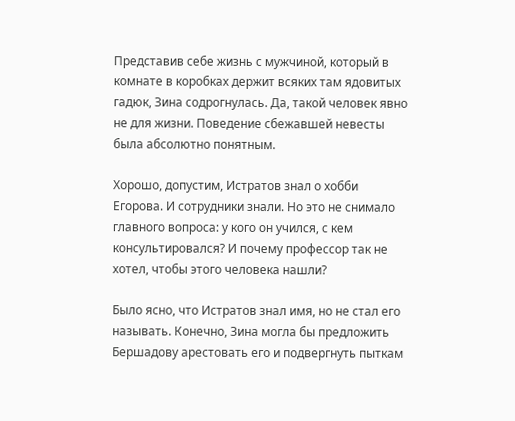Представив себе жизнь с мужчиной, который в комнате в коробках держит всяких там ядовитых гадюк, Зина содрогнулась. Да, такой человек явно не для жизни. Поведение сбежавшей невесты была абсолютно понятным.

Хорошо, допустим, Истратов знал о хобби Егорова. И сотрудники знали. Но это не снимало главного вопроса: у кого он учился, с кем консультировался? И почему профессор так не хотел, чтобы этого человека нашли?

Было ясно, что Истратов знал имя, но не стал его называть. Конечно, Зина могла бы предложить Бершадову арестовать его и подвергнуть пыткам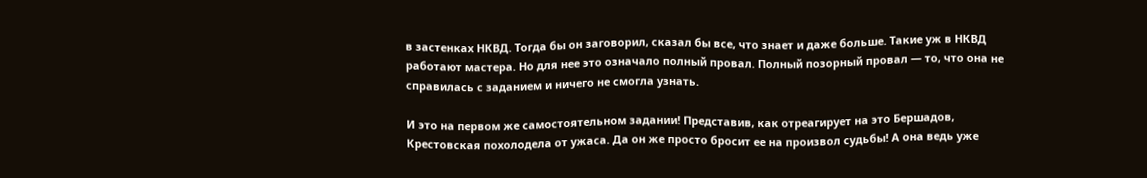в застенках НКВД. Тогда бы он заговорил, сказал бы все, что знает и даже больше. Такие уж в НКВД работают мастера. Но для нее это означало полный провал. Полный позорный провал — то, что она не справилась с заданием и ничего не смогла узнать.

И это на первом же самостоятельном задании! Представив, как отреагирует на это Бершадов, Крестовская похолодела от ужаса. Да он же просто бросит ее на произвол судьбы! А она ведь уже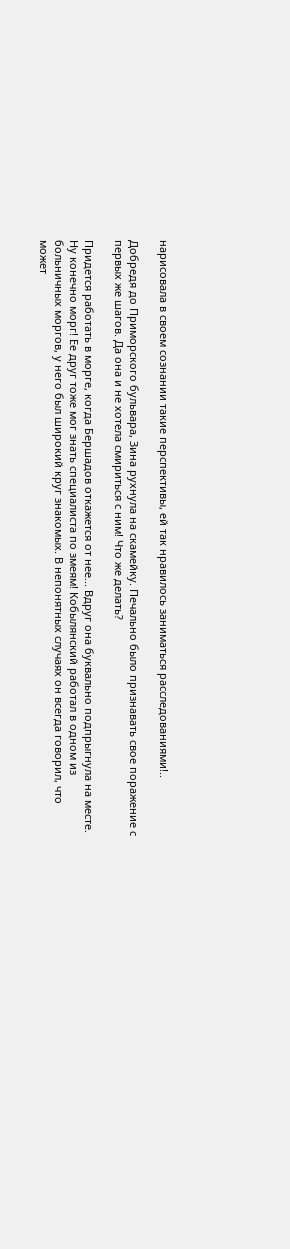нарисовала в своем сознании такие перспективы, ей так нравилось заниматься расследованиями!..

Добредя до Приморского бульвара, Зина рухнула на скамейку. Печально было признавать свое поражение с первых же шагов. Да она и не хотела смириться с ним! Что же делать?

Придется работать в морге, когда Бершадов откажется от нее... Вдруг она буквально подпрыгнула на месте. Ну конечно морг! Ее друг тоже мог знать специалиста по змеям! Кобылянский работал в одном из больничных моргов, у него был широкий круг знакомых. В непонятных случаях он всегда говорил, что может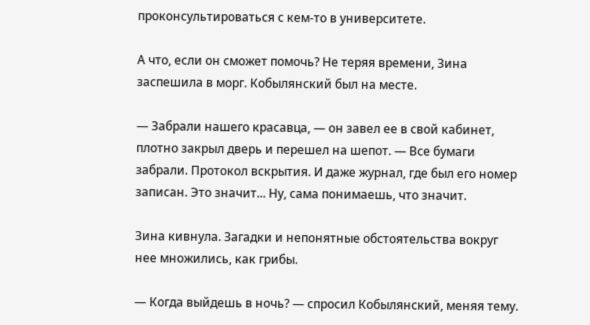проконсультироваться с кем-то в университете.

А что, если он сможет помочь? Не теряя времени, Зина заспешила в морг. Кобылянский был на месте.

— Забрали нашего красавца, — он завел ее в свой кабинет, плотно закрыл дверь и перешел на шепот. — Все бумаги забрали. Протокол вскрытия. И даже журнал, где был его номер записан. Это значит... Ну, сама понимаешь, что значит.

Зина кивнула. Загадки и непонятные обстоятельства вокруг нее множились, как грибы.

— Когда выйдешь в ночь? — спросил Кобылянский, меняя тему.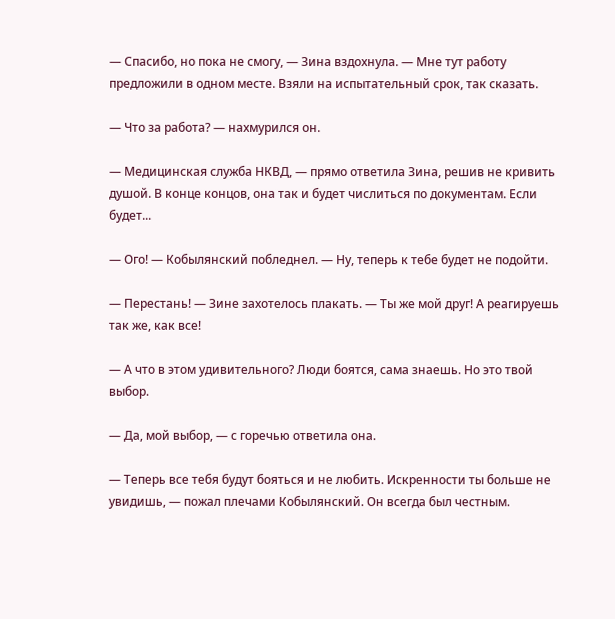— Спасибо, но пока не смогу, — Зина вздохнула. — Мне тут работу предложили в одном месте. Взяли на испытательный срок, так сказать.

— Что за работа? — нахмурился он.

— Медицинская служба НКВД, — прямо ответила Зина, решив не кривить душой. В конце концов, она так и будет числиться по документам. Если будет...

— Ого! — Кобылянский побледнел. — Ну, теперь к тебе будет не подойти.

— Перестань! — Зине захотелось плакать. — Ты же мой друг! А реагируешь так же, как все!

— А что в этом удивительного? Люди боятся, сама знаешь. Но это твой выбор.

— Да, мой выбор, — с горечью ответила она.

— Теперь все тебя будут бояться и не любить. Искренности ты больше не увидишь, — пожал плечами Кобылянский. Он всегда был честным.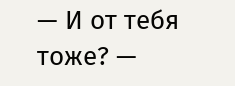— И от тебя тоже? —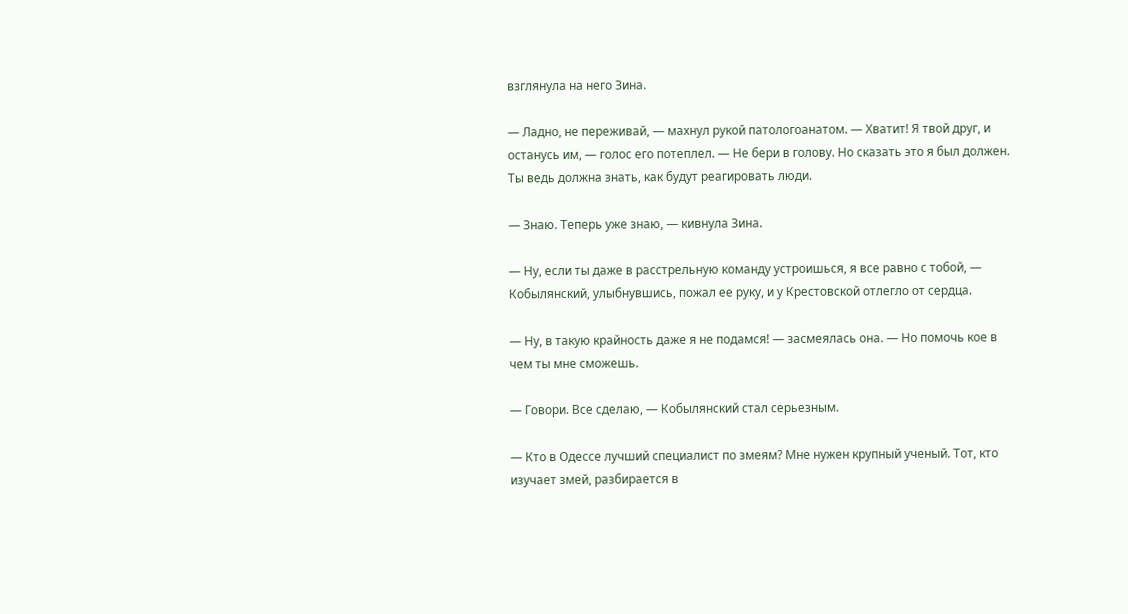взглянула на него Зина.

— Ладно, не переживай, — махнул рукой патологоанатом. — Хватит! Я твой друг, и останусь им, — голос его потеплел. — Не бери в голову. Но сказать это я был должен. Ты ведь должна знать, как будут реагировать люди.

— Знаю. Теперь уже знаю, — кивнула Зина.

— Ну, если ты даже в расстрельную команду устроишься, я все равно с тобой, — Кобылянский, улыбнувшись, пожал ее руку, и у Крестовской отлегло от сердца.

— Ну, в такую крайность даже я не подамся! — засмеялась она. — Но помочь кое в чем ты мне сможешь.

— Говори. Все сделаю, — Кобылянский стал серьезным.

— Кто в Одессе лучший специалист по змеям? Мне нужен крупный ученый. Тот, кто изучает змей, разбирается в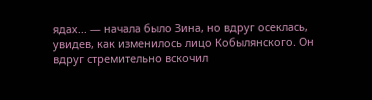ядах... — начала было Зина, но вдруг осеклась, увидев, как изменилось лицо Кобылянского. Он вдруг стремительно вскочил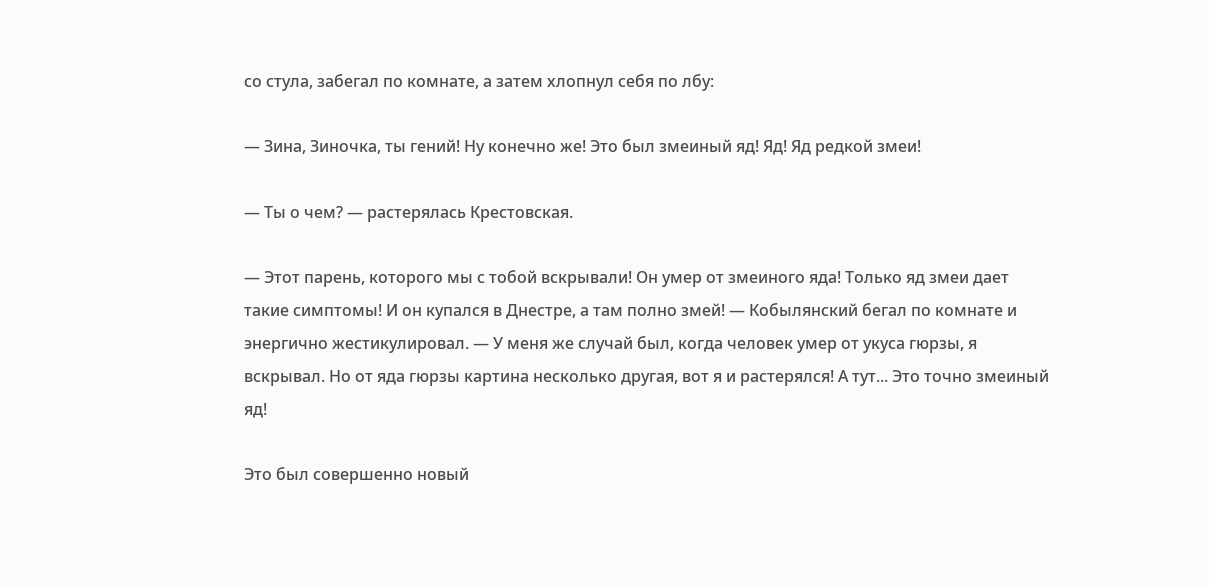со стула, забегал по комнате, а затем хлопнул себя по лбу:

— Зина, Зиночка, ты гений! Ну конечно же! Это был змеиный яд! Яд! Яд редкой змеи!

— Ты о чем? — растерялась Крестовская.

— Этот парень, которого мы с тобой вскрывали! Он умер от змеиного яда! Только яд змеи дает такие симптомы! И он купался в Днестре, а там полно змей! — Кобылянский бегал по комнате и энергично жестикулировал. — У меня же случай был, когда человек умер от укуса гюрзы, я вскрывал. Но от яда гюрзы картина несколько другая, вот я и растерялся! А тут... Это точно змеиный яд!

Это был совершенно новый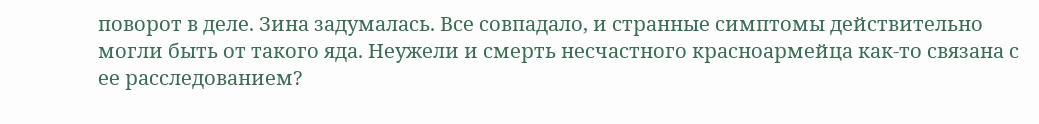поворот в деле. Зина задумалась. Все совпадало, и странные симптомы действительно могли быть от такого яда. Неужели и смерть несчастного красноармейца как-то связана с ее расследованием?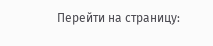Перейти на страницу: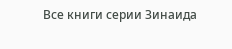Все книги серии Зинаида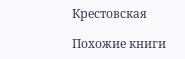Крестовская

Похожие книги